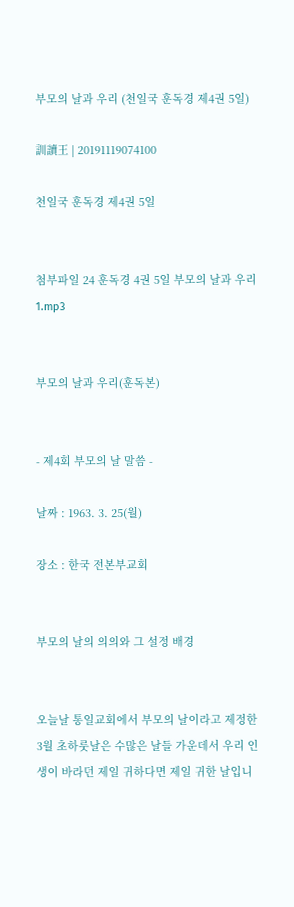부모의 날과 우리 (천일국 훈독경 제4권 5일)

訓讀王 | 20191119074100

천일국 훈독경 제4권 5일


첨부파일 24 훈독경 4권 5일 부모의 날과 우리 1.mp3


부모의 날과 우리(훈독본)


- 제4회 부모의 날 말씀 -

날짜 : 1963. 3. 25(월)

장소 : 한국 전본부교회


부모의 날의 의의와 그 설정 배경


오늘날 통일교회에서 부모의 날이라고 제정한 3월 초하룻날은 수많은 날들 가운데서 우리 인생이 바라던 제일 귀하다면 제일 귀한 날입니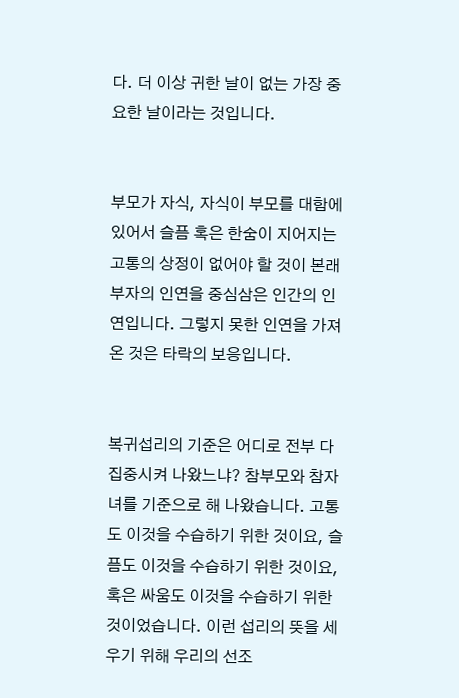다. 더 이상 귀한 날이 없는 가장 중요한 날이라는 것입니다.


부모가 자식, 자식이 부모를 대함에 있어서 슬픔 혹은 한숨이 지어지는 고통의 상정이 없어야 할 것이 본래 부자의 인연을 중심삼은 인간의 인연입니다. 그렇지 못한 인연을 가져 온 것은 타락의 보응입니다.


복귀섭리의 기준은 어디로 전부 다 집중시켜 나왔느냐? 참부모와 참자녀를 기준으로 해 나왔습니다. 고통도 이것을 수습하기 위한 것이요, 슬픔도 이것을 수습하기 위한 것이요, 혹은 싸움도 이것을 수습하기 위한 것이었습니다. 이런 섭리의 뜻을 세우기 위해 우리의 선조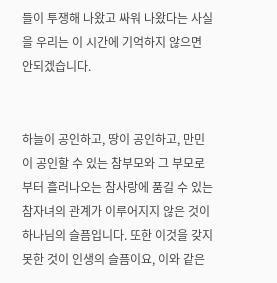들이 투쟁해 나왔고 싸워 나왔다는 사실을 우리는 이 시간에 기억하지 않으면 안되겠습니다.


하늘이 공인하고, 땅이 공인하고, 만민이 공인할 수 있는 참부모와 그 부모로부터 흘러나오는 참사랑에 품길 수 있는 참자녀의 관계가 이루어지지 않은 것이 하나님의 슬픔입니다. 또한 이것을 갖지 못한 것이 인생의 슬픔이요, 이와 같은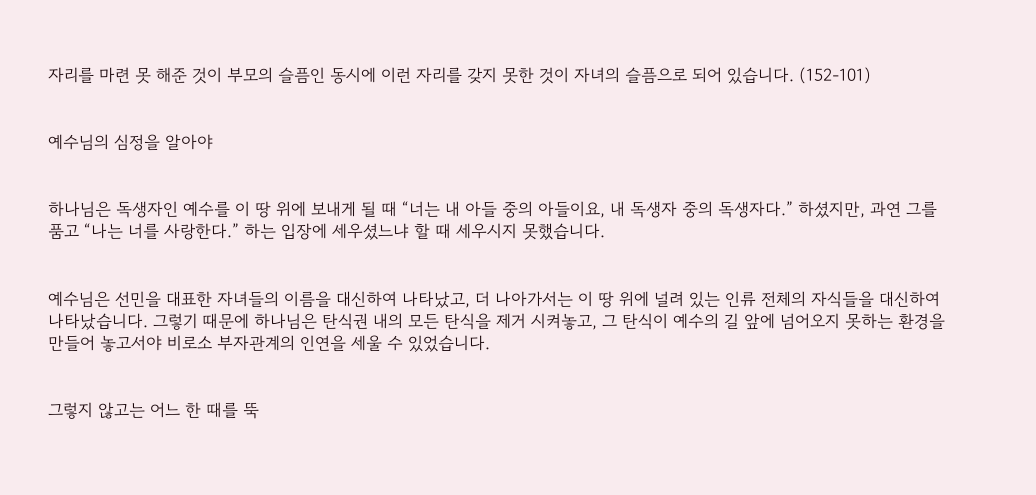자리를 마련 못 해준 것이 부모의 슬픔인 동시에 이런 자리를 갖지 못한 것이 자녀의 슬픔으로 되어 있습니다. (152-101)


예수님의 심정을 알아야


하나님은 독생자인 예수를 이 땅 위에 보내게 될 때 “너는 내 아들 중의 아들이요, 내 독생자 중의 독생자다.” 하셨지만, 과연 그를 품고 “나는 너를 사랑한다.” 하는 입장에 세우셨느냐 할 때 세우시지 못했습니다.


예수님은 선민을 대표한 자녀들의 이름을 대신하여 나타났고, 더 나아가서는 이 땅 위에 널려 있는 인류 전체의 자식들을 대신하여 나타났습니다. 그렇기 때문에 하나님은 탄식권 내의 모든 탄식을 제거 시켜놓고, 그 탄식이 예수의 길 앞에 넘어오지 못하는 환경을 만들어 놓고서야 비로소 부자관계의 인연을 세울 수 있었습니다.


그렇지 않고는 어느 한 때를 뚝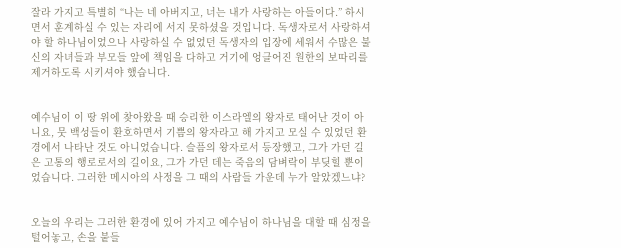잘라 가지고 특별히 “나는 네 아버지고, 너는 내가 사랑하는 아들이다.” 하시면서 훈계하실 수 있는 자리에 서지 못하셨을 것입니다. 독생자로서 사랑하셔야 할 하나님이었으나 사랑하실 수 없었던 독생자의 입장에 세워서 수많은 불신의 자녀들과 부모들 앞에 책임을 다하고 거기에 엉클어진 원한의 보따리를 제거하도록 시키셔야 했습니다.


예수님이 이 땅 위에 찾아왔을 때 승리한 이스라엘의 왕자로 태어난 것이 아니요, 뭇 백성들이 환호하면서 기쁨의 왕자라고 해 가지고 모실 수 있었던 환경에서 나타난 것도 아니었습니다. 슬픔의 왕자로서 등장했고, 그가 가던 길은 고통의 행로로서의 길이요, 그가 가던 데는 죽음의 담벼락이 부딪힐 뿐이었습니다. 그러한 메시아의 사정을 그 때의 사람들 가운데 누가 알았겠느냐?


오늘의 우리는 그러한 환경에 있어 가지고 예수님이 하나님을 대할 때 심정을 털어놓고, 손을 붙들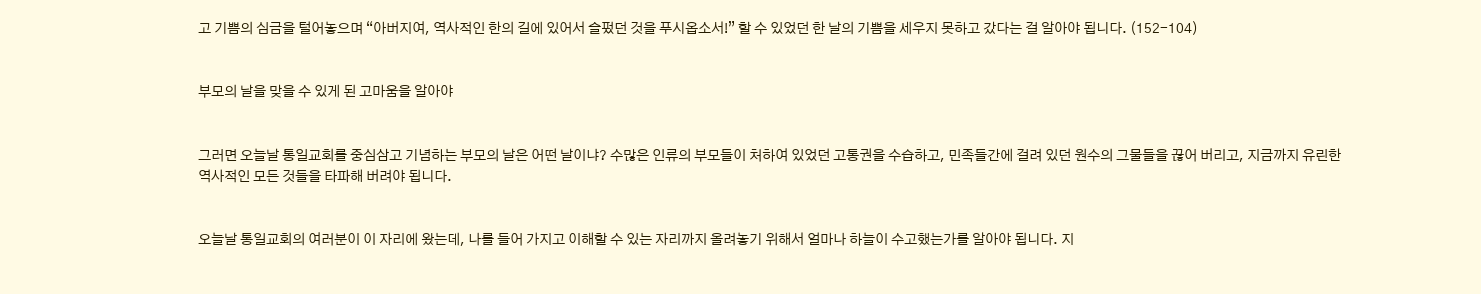고 기쁨의 심금을 털어놓으며 “아버지여, 역사적인 한의 길에 있어서 슬펐던 것을 푸시옵소서!” 할 수 있었던 한 날의 기쁨을 세우지 못하고 갔다는 걸 알아야 됩니다. (152-104)


부모의 날을 맞을 수 있게 된 고마움을 알아야


그러면 오늘날 통일교회를 중심삼고 기념하는 부모의 날은 어떤 날이냐? 수많은 인류의 부모들이 처하여 있었던 고통권을 수습하고, 민족들간에 걸려 있던 원수의 그물들을 끊어 버리고, 지금까지 유린한 역사적인 모든 것들을 타파해 버려야 됩니다.


오늘날 통일교회의 여러분이 이 자리에 왔는데, 나를 들어 가지고 이해할 수 있는 자리까지 올려놓기 위해서 얼마나 하늘이 수고했는가를 알아야 됩니다. 지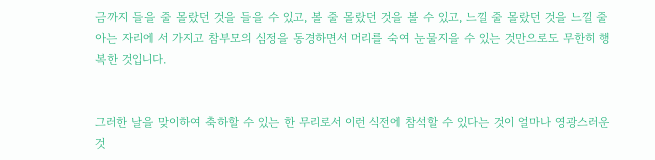금까지 들을 줄 몰랐던 것을 들을 수 있고, 볼 줄 몰랐던 것을 볼 수 있고, 느낄 줄 몰랐던 것을 느낄 줄 아는 자리에 서 가지고 참부모의 심정을 동경하면서 머리를 숙여 눈물지을 수 있는 것만으로도 무한히 행복한 것입니다.


그러한 날을 맞이하여 축하할 수 있는 한 무리로서 이런 식전에 참석할 수 있다는 것이 얼마나 영광스러운 것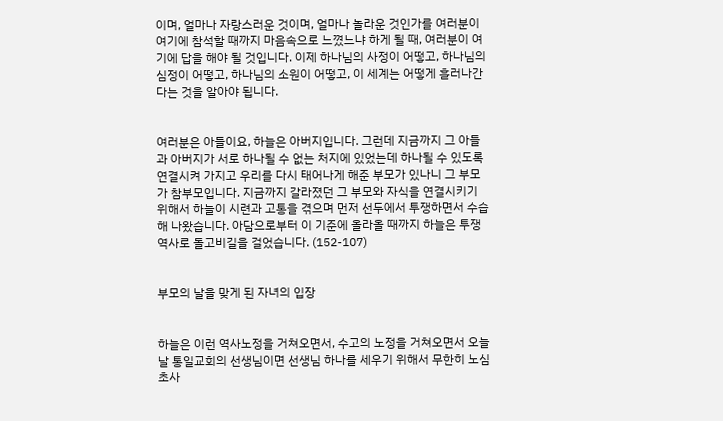이며, 얼마나 자랑스러운 것이며, 얼마나 놀라운 것인가를 여러분이 여기에 참석할 때까지 마음속으로 느꼈느냐 하게 될 때, 여러분이 여기에 답을 해야 될 것입니다. 이제 하나님의 사정이 어떻고, 하나님의 심정이 어떻고, 하나님의 소원이 어떻고, 이 세계는 어떻게 흘러나간다는 것을 알아야 됩니다.


여러분은 아들이요, 하늘은 아버지입니다. 그런데 지금까지 그 아들과 아버지가 서로 하나될 수 없는 처지에 있었는데 하나될 수 있도록 연결시켜 가지고 우리를 다시 태어나게 해준 부모가 있나니 그 부모가 참부모입니다. 지금까지 갈라졌던 그 부모와 자식을 연결시키기 위해서 하늘이 시련과 고통을 겪으며 먼저 선두에서 투쟁하면서 수습해 나왔습니다. 아담으로부터 이 기준에 올라올 때까지 하늘은 투쟁역사로 돌고비길을 걸었습니다. (152-107)


부모의 날을 맞게 된 자녀의 입장


하늘은 이런 역사노정을 거쳐오면서, 수고의 노정을 거쳐오면서 오늘날 통일교회의 선생님이면 선생님 하나를 세우기 위해서 무한히 노심초사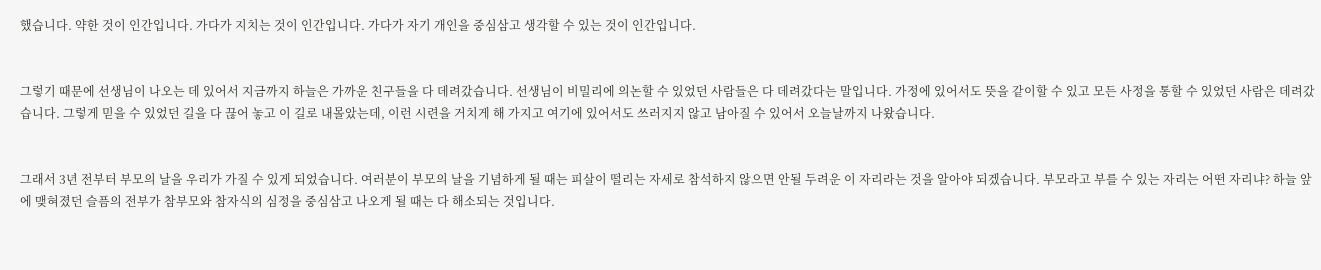했습니다. 약한 것이 인간입니다. 가다가 지치는 것이 인간입니다. 가다가 자기 개인을 중심삼고 생각할 수 있는 것이 인간입니다.


그렇기 때문에 선생님이 나오는 데 있어서 지금까지 하늘은 가까운 친구들을 다 데려갔습니다. 선생님이 비밀리에 의논할 수 있었던 사람들은 다 데려갔다는 말입니다. 가정에 있어서도 뜻을 같이할 수 있고 모든 사정을 통할 수 있었던 사람은 데려갔습니다. 그렇게 믿을 수 있었던 길을 다 끊어 놓고 이 길로 내몰았는데, 이런 시련을 거치게 해 가지고 여기에 있어서도 쓰러지지 않고 남아질 수 있어서 오늘날까지 나왔습니다.


그래서 3년 전부터 부모의 날을 우리가 가질 수 있게 되었습니다. 여러분이 부모의 날을 기념하게 될 때는 피살이 떨리는 자세로 참석하지 않으면 안될 두려운 이 자리라는 것을 알아야 되겠습니다. 부모라고 부를 수 있는 자리는 어떤 자리냐? 하늘 앞에 맺혀졌던 슬픔의 전부가 참부모와 참자식의 심정을 중심삼고 나오게 될 때는 다 해소되는 것입니다.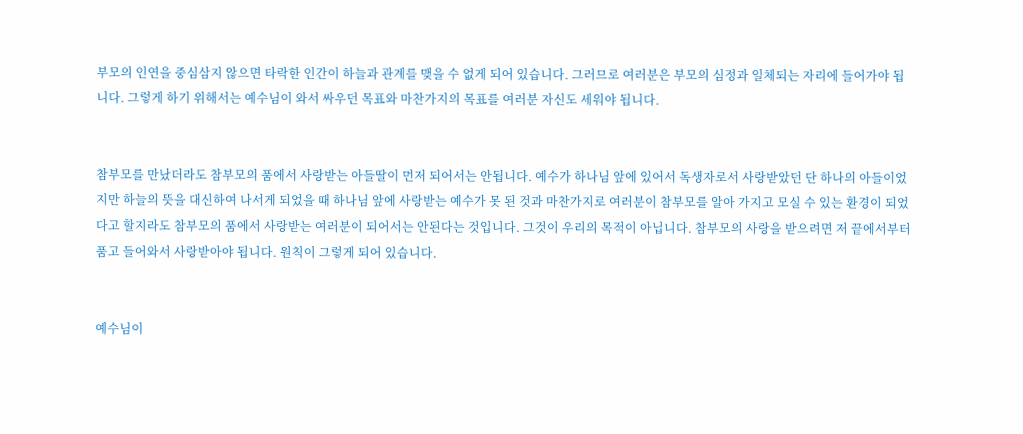부모의 인연을 중심삼지 않으면 타락한 인간이 하늘과 관계를 맺을 수 없게 되어 있습니다. 그러므로 여러분은 부모의 심정과 일체되는 자리에 들어가야 됩니다. 그렇게 하기 위해서는 예수님이 와서 싸우던 목표와 마찬가지의 목표를 여러분 자신도 세워야 됩니다.


참부모를 만났더라도 참부모의 품에서 사랑받는 아들딸이 먼저 되어서는 안됩니다. 예수가 하나님 앞에 있어서 독생자로서 사랑받았던 단 하나의 아들이었지만 하늘의 뜻을 대신하여 나서게 되었을 때 하나님 앞에 사랑받는 예수가 못 된 것과 마찬가지로 여러분이 참부모를 알아 가지고 모실 수 있는 환경이 되었다고 할지라도 참부모의 품에서 사랑받는 여러분이 되어서는 안된다는 것입니다. 그것이 우리의 목적이 아닙니다. 참부모의 사랑을 받으려면 저 끝에서부터 품고 들어와서 사랑받아야 됩니다. 원칙이 그렇게 되어 있습니다.


예수님이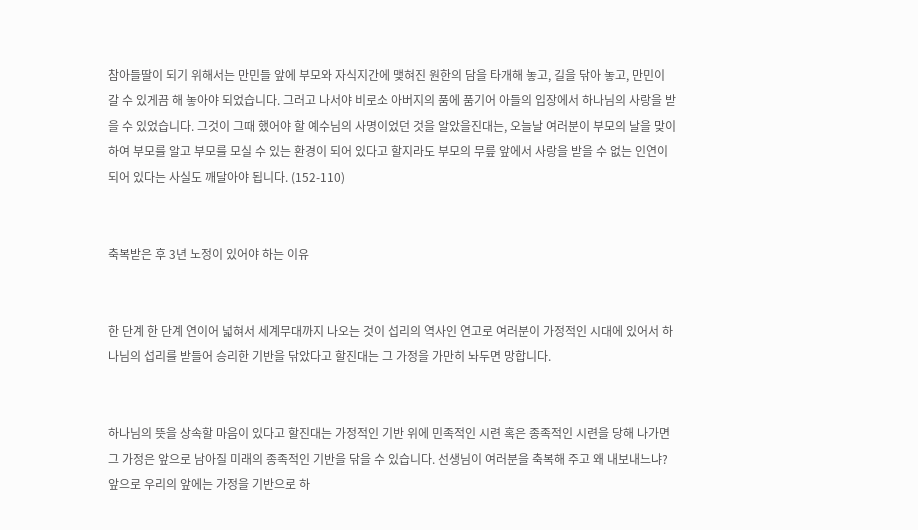참아들딸이 되기 위해서는 만민들 앞에 부모와 자식지간에 맺혀진 원한의 담을 타개해 놓고, 길을 닦아 놓고, 만민이 갈 수 있게끔 해 놓아야 되었습니다. 그러고 나서야 비로소 아버지의 품에 품기어 아들의 입장에서 하나님의 사랑을 받을 수 있었습니다. 그것이 그때 했어야 할 예수님의 사명이었던 것을 알았을진대는, 오늘날 여러분이 부모의 날을 맞이하여 부모를 알고 부모를 모실 수 있는 환경이 되어 있다고 할지라도 부모의 무릎 앞에서 사랑을 받을 수 없는 인연이 되어 있다는 사실도 깨달아야 됩니다. (152-110)


축복받은 후 3년 노정이 있어야 하는 이유


한 단계 한 단계 연이어 넓혀서 세계무대까지 나오는 것이 섭리의 역사인 연고로 여러분이 가정적인 시대에 있어서 하나님의 섭리를 받들어 승리한 기반을 닦았다고 할진대는 그 가정을 가만히 놔두면 망합니다.


하나님의 뜻을 상속할 마음이 있다고 할진대는 가정적인 기반 위에 민족적인 시련 혹은 종족적인 시련을 당해 나가면 그 가정은 앞으로 남아질 미래의 종족적인 기반을 닦을 수 있습니다. 선생님이 여러분을 축복해 주고 왜 내보내느냐? 앞으로 우리의 앞에는 가정을 기반으로 하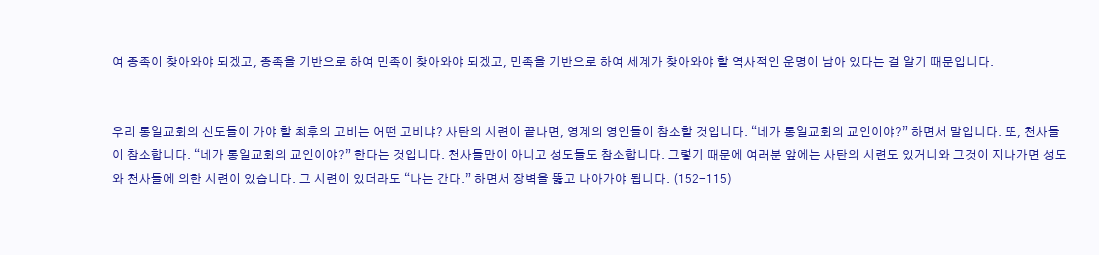여 종족이 찾아와야 되겠고, 종족을 기반으로 하여 민족이 찾아와야 되겠고, 민족을 기반으로 하여 세계가 찾아와야 할 역사적인 운명이 남아 있다는 걸 알기 때문입니다.


우리 통일교회의 신도들이 가야 할 최후의 고비는 어떤 고비냐? 사탄의 시련이 끝나면, 영계의 영인들이 참소할 것입니다. “네가 통일교회의 교인이야?” 하면서 말입니다. 또, 천사들이 참소합니다. “네가 통일교회의 교인이야?” 한다는 것입니다. 천사들만이 아니고 성도들도 참소합니다. 그렇기 때문에 여러분 앞에는 사탄의 시련도 있거니와 그것이 지나가면 성도와 천사들에 의한 시련이 있습니다. 그 시련이 있더라도 “나는 간다.” 하면서 장벽을 뚫고 나아가야 됩니다. (152-115)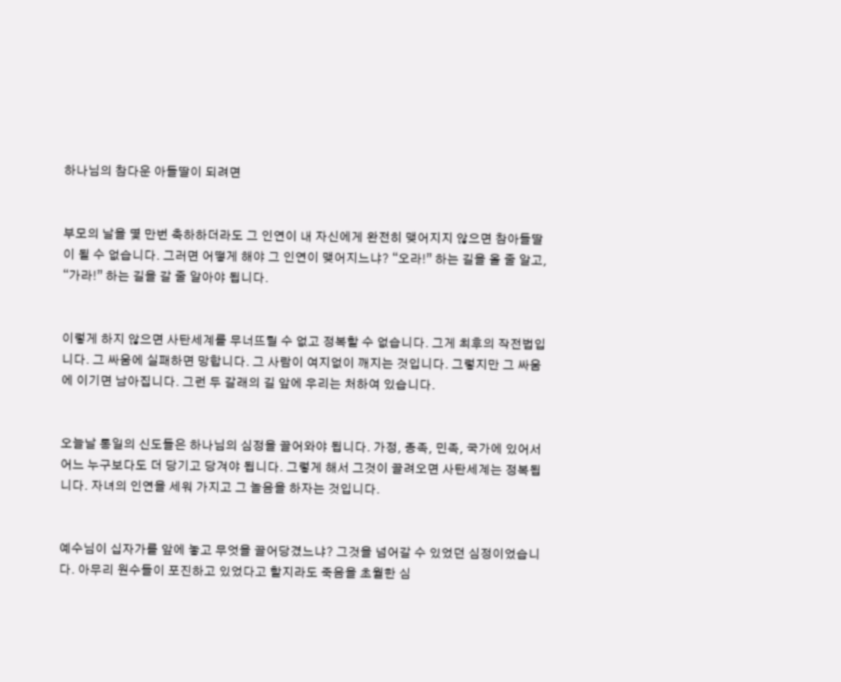하나님의 참다운 아들딸이 되려면


부모의 날을 몇 만번 축하하더라도 그 인연이 내 자신에게 완전히 맺어지지 않으면 참아들딸이 될 수 없습니다. 그러면 어떻게 해야 그 인연이 맺어지느냐? “오라!” 하는 길을 올 줄 알고, “가라!” 하는 길을 갈 줄 알아야 됩니다.


이렇게 하지 않으면 사탄세계를 무너뜨릴 수 없고 정복할 수 없습니다. 그게 최후의 작전법입니다. 그 싸움에 실패하면 망합니다. 그 사람이 여지없이 깨지는 것입니다. 그렇지만 그 싸움에 이기면 남아집니다. 그런 두 갈래의 길 앞에 우리는 처하여 있습니다.


오늘날 통일의 신도들은 하나님의 심정을 끌어와야 됩니다. 가정, 종족, 민족, 국가에 있어서 어느 누구보다도 더 당기고 당겨야 됩니다. 그렇게 해서 그것이 끌려오면 사탄세계는 정복됩니다. 자녀의 인연을 세워 가지고 그 놀음을 하자는 것입니다.


예수님이 십자가를 앞에 놓고 무엇을 끌어당겼느냐? 그것을 넘어갈 수 있었던 심정이었습니다. 아무리 원수들이 포진하고 있었다고 할지라도 죽음을 초월한 심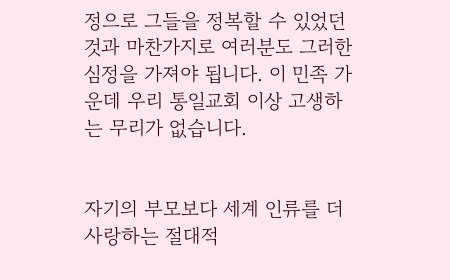정으로 그들을 정복할 수 있었던 것과 마찬가지로 여러분도 그러한 심정을 가져야 됩니다. 이 민족 가운데 우리 통일교회 이상 고생하는 무리가 없습니다.


자기의 부모보다 세계 인류를 더 사랑하는 절대적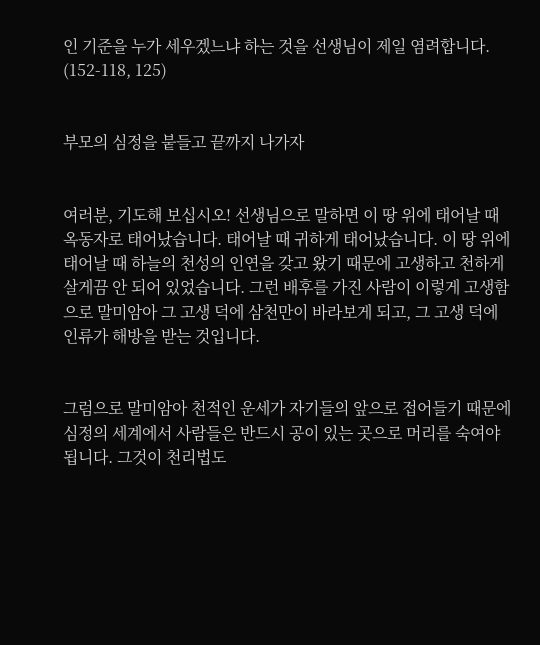인 기준을 누가 세우겠느냐 하는 것을 선생님이 제일 염려합니다. (152-118, 125)


부모의 심정을 붙들고 끝까지 나가자


여러분, 기도해 보십시오! 선생님으로 말하면 이 땅 위에 태어날 때 옥동자로 태어났습니다. 태어날 때 귀하게 태어났습니다. 이 땅 위에 태어날 때 하늘의 천성의 인연을 갖고 왔기 때문에 고생하고 천하게 살게끔 안 되어 있었습니다. 그런 배후를 가진 사람이 이렇게 고생함으로 말미암아 그 고생 덕에 삼천만이 바라보게 되고, 그 고생 덕에 인류가 해방을 받는 것입니다.


그럼으로 말미암아 천적인 운세가 자기들의 앞으로 접어들기 때문에 심정의 세계에서 사람들은 반드시 공이 있는 곳으로 머리를 숙여야 됩니다. 그것이 천리법도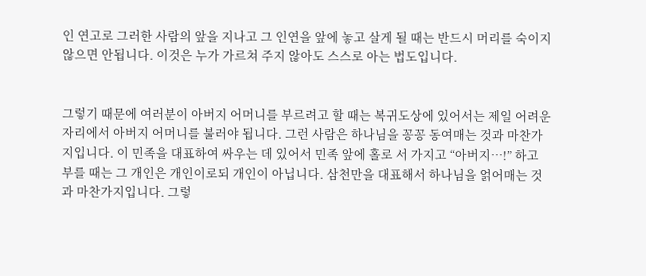인 연고로 그러한 사람의 앞을 지나고 그 인연을 앞에 놓고 살게 될 때는 반드시 머리를 숙이지 않으면 안됩니다. 이것은 누가 가르쳐 주지 않아도 스스로 아는 법도입니다.


그렇기 때문에 여러분이 아버지 어머니를 부르려고 할 때는 복귀도상에 있어서는 제일 어려운 자리에서 아버지 어머니를 불러야 됩니다. 그런 사람은 하나님을 꽁꽁 동여매는 것과 마찬가지입니다. 이 민족을 대표하여 싸우는 데 있어서 민족 앞에 홀로 서 가지고 “아버지…!” 하고 부를 때는 그 개인은 개인이로되 개인이 아닙니다. 삼천만을 대표해서 하나님을 얽어매는 것과 마찬가지입니다. 그렇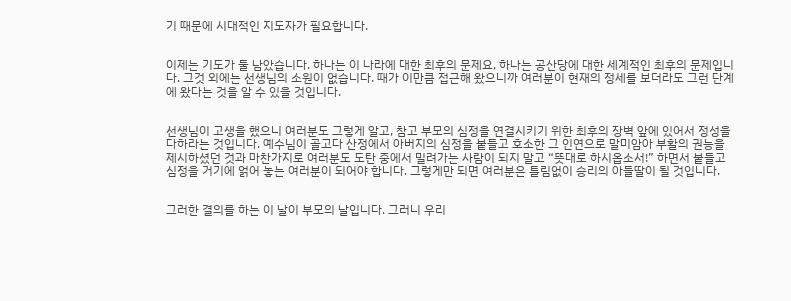기 때문에 시대적인 지도자가 필요합니다.


이제는 기도가 둘 남았습니다. 하나는 이 나라에 대한 최후의 문제요, 하나는 공산당에 대한 세계적인 최후의 문제입니다. 그것 외에는 선생님의 소원이 없습니다. 때가 이만큼 접근해 왔으니까 여러분이 현재의 정세를 보더라도 그런 단계에 왔다는 것을 알 수 있을 것입니다.


선생님이 고생을 했으니 여러분도 그렇게 알고, 참고 부모의 심정을 연결시키기 위한 최후의 장벽 앞에 있어서 정성을 다하라는 것입니다. 예수님이 골고다 산정에서 아버지의 심정을 붙들고 호소한 그 인연으로 말미암아 부활의 권능을 제시하셨던 것과 마찬가지로 여러분도 도탄 중에서 밀려가는 사람이 되지 말고 “뜻대로 하시옵소서!” 하면서 붙들고 심정을 거기에 얽어 놓는 여러분이 되어야 합니다. 그렇게만 되면 여러분은 틀림없이 승리의 아들딸이 될 것입니다.


그러한 결의를 하는 이 날이 부모의 날입니다. 그러니 우리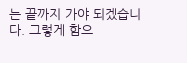는 끝까지 가야 되겠습니다. 그렇게 함으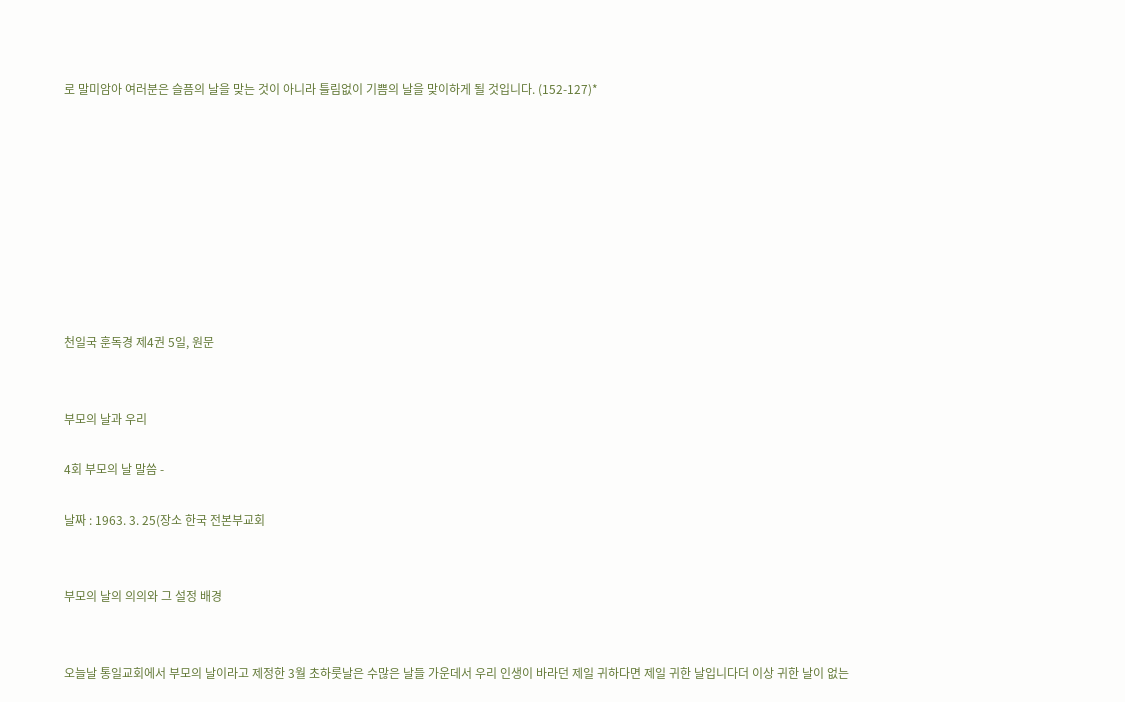로 말미암아 여러분은 슬픔의 날을 맞는 것이 아니라 틀림없이 기쁨의 날을 맞이하게 될 것입니다. (152-127)*









천일국 훈독경 제4권 5일, 원문


부모의 날과 우리

4회 부모의 날 말씀 -

날짜 : 1963. 3. 25(장소 한국 전본부교회


부모의 날의 의의와 그 설정 배경


오늘날 통일교회에서 부모의 날이라고 제정한 3월 초하룻날은 수많은 날들 가운데서 우리 인생이 바라던 제일 귀하다면 제일 귀한 날입니다더 이상 귀한 날이 없는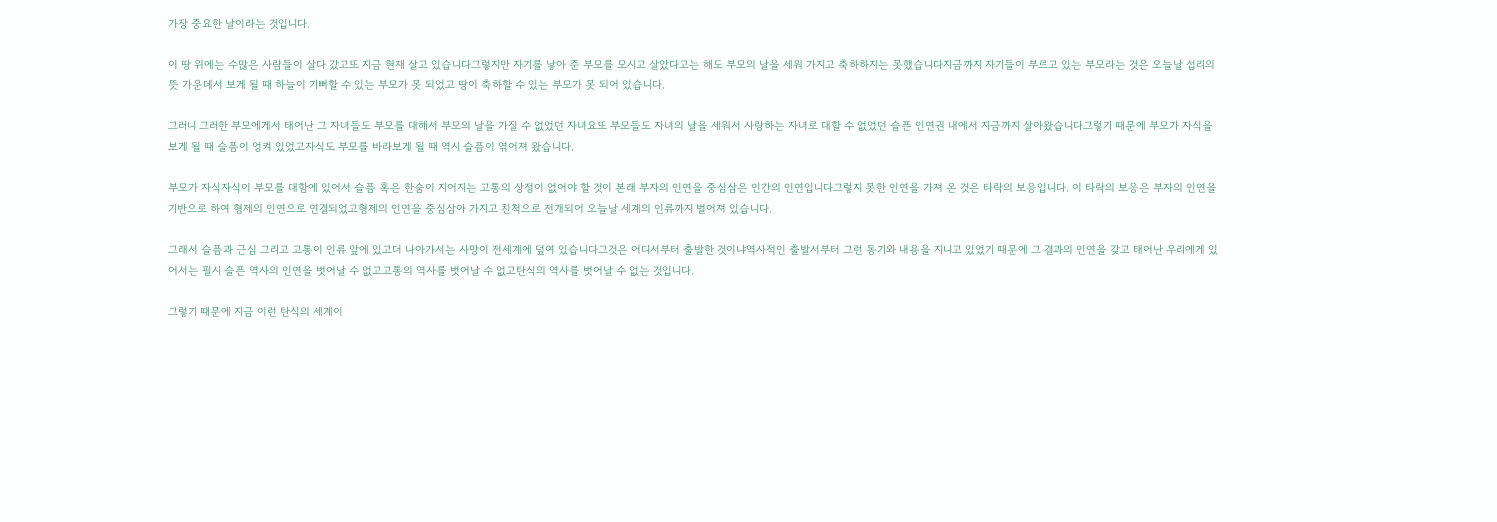가장 중요한 날이라는 것입니다.

이 땅 위에는 수많은 사람들이 살다 갔고또 지금 현재 살고 있습니다그렇지만 자기를 낳아 준 부모를 모시고 살았다고는 해도 부모의 날을 세워 가지고 축하하지는 못했습니다지금까지 자기들이 부르고 있는 부모라는 것은 오늘날 섭리의 뜻 가운데서 보게 될 때 하늘이 기뻐할 수 있는 부모가 못 되었고 땅이 축하할 수 있는 부모가 못 되어 있습니다.

그러니 그러한 부모에게서 태어난 그 자녀들도 부모를 대해서 부모의 날을 가질 수 없었던 자녀요또 부모들도 자녀의 날을 세워서 사랑하는 자녀로 대할 수 없었던 슬픈 인연권 내에서 지금까지 살아왔습니다그렇기 때문에 부모가 자식을 보게 될 때 슬픔이 엉켜 있었고자식도 부모를 바라보게 될 때 역시 슬픔이 엮어져 왔습니다.

부모가 자식자식이 부모를 대함에 있어서 슬픔 혹은 한숨이 지어지는 고통의 상정이 없어야 할 것이 본래 부자의 인연을 중심삼은 인간의 인연입니다그렇지 못한 인연을 가져 온 것은 타락의 보응입니다. 이 타락의 보응은 부자의 인연을 기반으로 하여 형제의 인연으로 연결되었고형제의 인연을 중심삼아 가지고 친척으로 전개되어 오늘날 세계의 인류까지 벌어져 있습니다.

그래서 슬픔과 근심 그리고 고통이 인류 앞에 있고더 나아가서는 사망이 전세계에 덮여 있습니다그것은 어디서부터 출발한 것이냐역사적인 출발서부터 그런 동기와 내용을 지니고 있었기 때문에 그 결과의 인연을 갖고 태어난 우리에게 있어서는 필시 슬픈 역사의 인연을 벗어날 수 없고고통의 역사를 벗어날 수 없고탄식의 역사를 벗어날 수 없는 것입니다.

그렇기 때문에 지금 이런 탄식의 세계이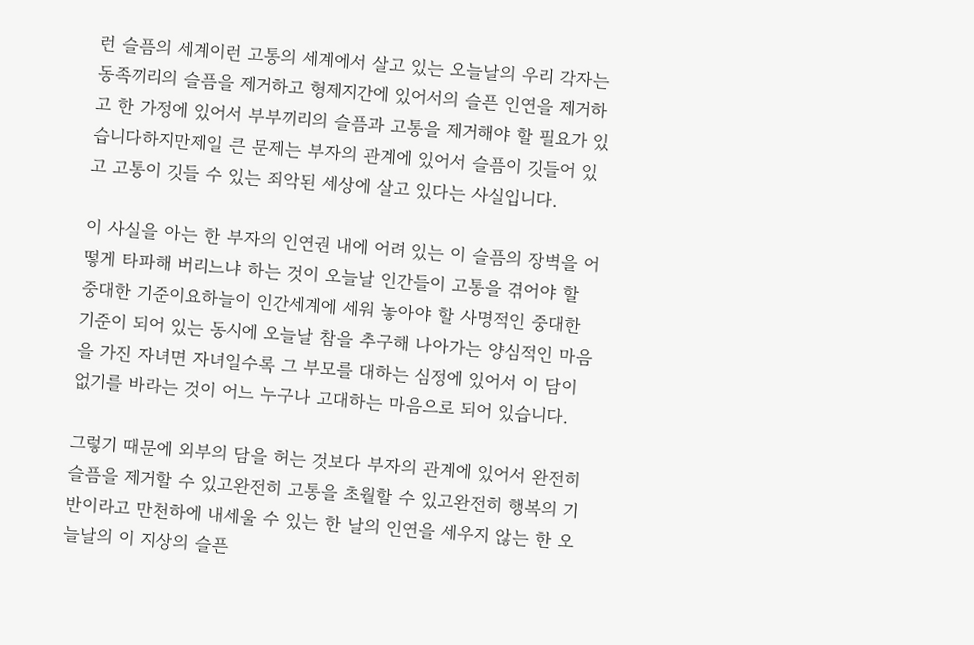런 슬픔의 세계이런 고통의 세계에서 살고 있는 오늘날의 우리 각자는 동족끼리의 슬픔을 제거하고 형제지간에 있어서의 슬픈 인연을 제거하고 한 가정에 있어서 부부끼리의 슬픔과 고통을 제거해야 할 필요가 있습니다하지만제일 큰 문제는 부자의 관계에 있어서 슬픔이 깃들어 있고 고통이 깃들 수 있는 죄악된 세상에 살고 있다는 사실입니다.

이 사실을 아는 한 부자의 인연권 내에 어려 있는 이 슬픔의 장벽을 어떻게 타파해 버리느냐 하는 것이 오늘날 인간들이 고통을 겪어야 할 중대한 기준이요하늘이 인간세계에 세워 놓아야 할 사명적인 중대한 기준이 되어 있는 동시에 오늘날 참을 추구해 나아가는 양심적인 마음을 가진 자녀면 자녀일수록 그 부모를 대하는 심정에 있어서 이 담이 없기를 바라는 것이 어느 누구나 고대하는 마음으로 되어 있습니다.

그렇기 때문에 외부의 담을 허는 것보다 부자의 관계에 있어서 완전히 슬픔을 제거할 수 있고완전히 고통을 초월할 수 있고완전히 행복의 기반이라고 만천하에 내세울 수 있는 한 날의 인연을 세우지 않는 한 오늘날의 이 지상의 슬픈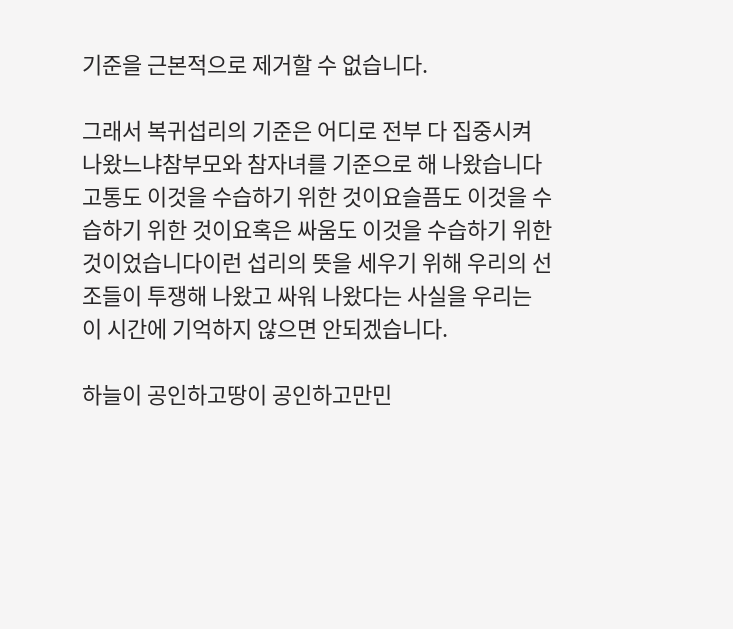기준을 근본적으로 제거할 수 없습니다.

그래서 복귀섭리의 기준은 어디로 전부 다 집중시켜 나왔느냐참부모와 참자녀를 기준으로 해 나왔습니다고통도 이것을 수습하기 위한 것이요슬픔도 이것을 수습하기 위한 것이요혹은 싸움도 이것을 수습하기 위한 것이었습니다이런 섭리의 뜻을 세우기 위해 우리의 선조들이 투쟁해 나왔고 싸워 나왔다는 사실을 우리는 이 시간에 기억하지 않으면 안되겠습니다.

하늘이 공인하고땅이 공인하고만민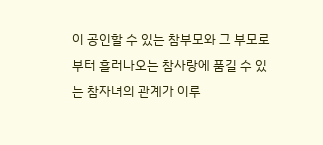이 공인할 수 있는 참부모와 그 부모로부터 흘러나오는 참사랑에 품길 수 있는 참자녀의 관계가 이루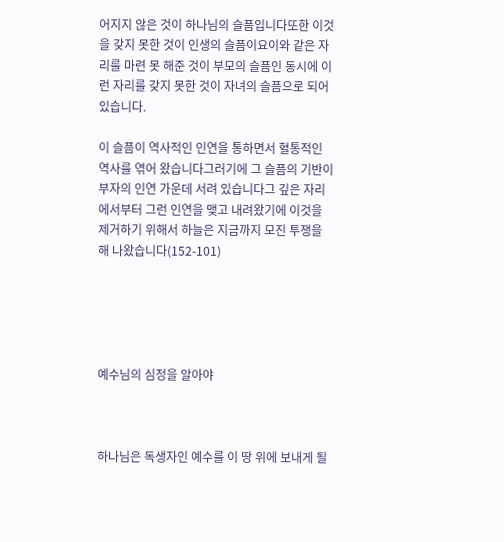어지지 않은 것이 하나님의 슬픔입니다또한 이것을 갖지 못한 것이 인생의 슬픔이요이와 같은 자리를 마련 못 해준 것이 부모의 슬픔인 동시에 이런 자리를 갖지 못한 것이 자녀의 슬픔으로 되어 있습니다.

이 슬픔이 역사적인 인연을 통하면서 혈통적인 역사를 엮어 왔습니다그러기에 그 슬픔의 기반이 부자의 인연 가운데 서려 있습니다그 깊은 자리에서부터 그런 인연을 맺고 내려왔기에 이것을 제거하기 위해서 하늘은 지금까지 모진 투쟁을 해 나왔습니다(152-101)





예수님의 심정을 알아야



하나님은 독생자인 예수를 이 땅 위에 보내게 될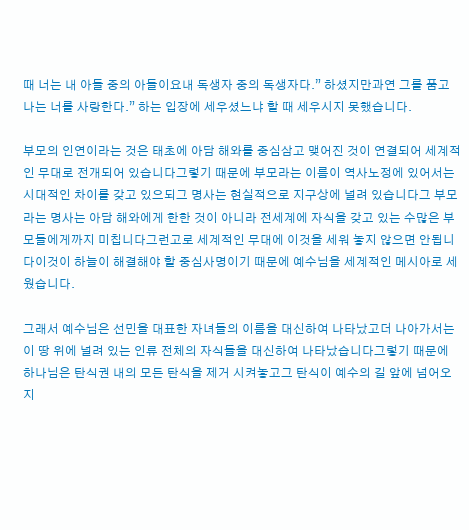때 너는 내 아들 중의 아들이요내 독생자 중의 독생자다.” 하셨지만과연 그를 품고 나는 너를 사랑한다.” 하는 입장에 세우셨느냐 할 때 세우시지 못했습니다.

부모의 인연이라는 것은 태초에 아담 해와를 중심삼고 맺어진 것이 연결되어 세계적인 무대로 전개되어 있습니다그렇기 때문에 부모라는 이름이 역사노정에 있어서는 시대적인 차이를 갖고 있으되그 명사는 현실적으로 지구상에 널려 있습니다그 부모라는 명사는 아담 해와에게 한한 것이 아니라 전세계에 자식을 갖고 있는 수많은 부모들에게까지 미칩니다그런고로 세계적인 무대에 이것을 세워 놓지 않으면 안됩니다이것이 하늘이 해결해야 할 중심사명이기 때문에 예수님을 세계적인 메시아로 세웠습니다.

그래서 예수님은 선민을 대표한 자녀들의 이름을 대신하여 나타났고더 나아가서는 이 땅 위에 널려 있는 인류 전체의 자식들을 대신하여 나타났습니다그렇기 때문에 하나님은 탄식권 내의 모든 탄식을 제거 시켜놓고그 탄식이 예수의 길 앞에 넘어오지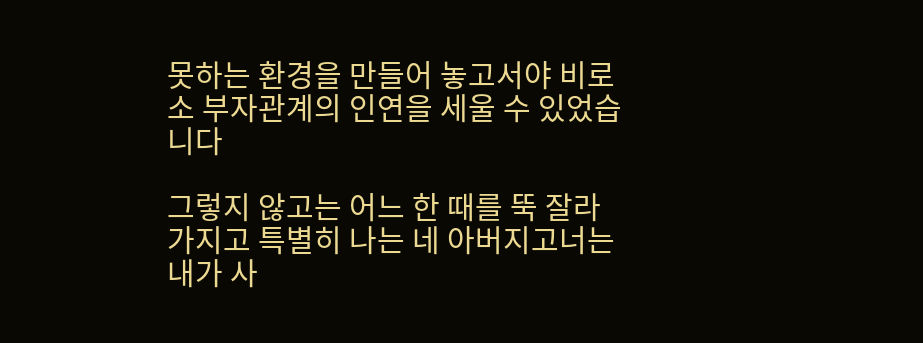못하는 환경을 만들어 놓고서야 비로소 부자관계의 인연을 세울 수 있었습니다

그렇지 않고는 어느 한 때를 뚝 잘라 가지고 특별히 나는 네 아버지고너는 내가 사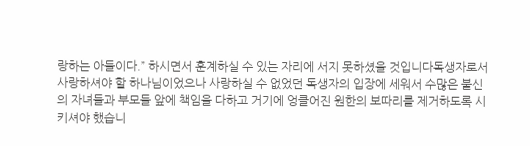랑하는 아들이다.” 하시면서 훈계하실 수 있는 자리에 서지 못하셨을 것입니다독생자로서 사랑하셔야 할 하나님이었으나 사랑하실 수 없었던 독생자의 입장에 세워서 수많은 불신의 자녀들과 부모들 앞에 책임을 다하고 거기에 엉클어진 원한의 보따리를 제거하도록 시키셔야 했습니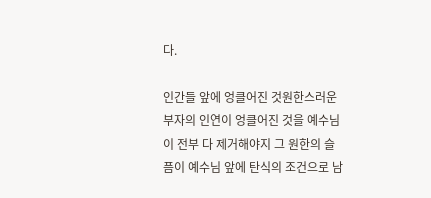다.

인간들 앞에 엉클어진 것원한스러운 부자의 인연이 엉클어진 것을 예수님이 전부 다 제거해야지 그 원한의 슬픔이 예수님 앞에 탄식의 조건으로 남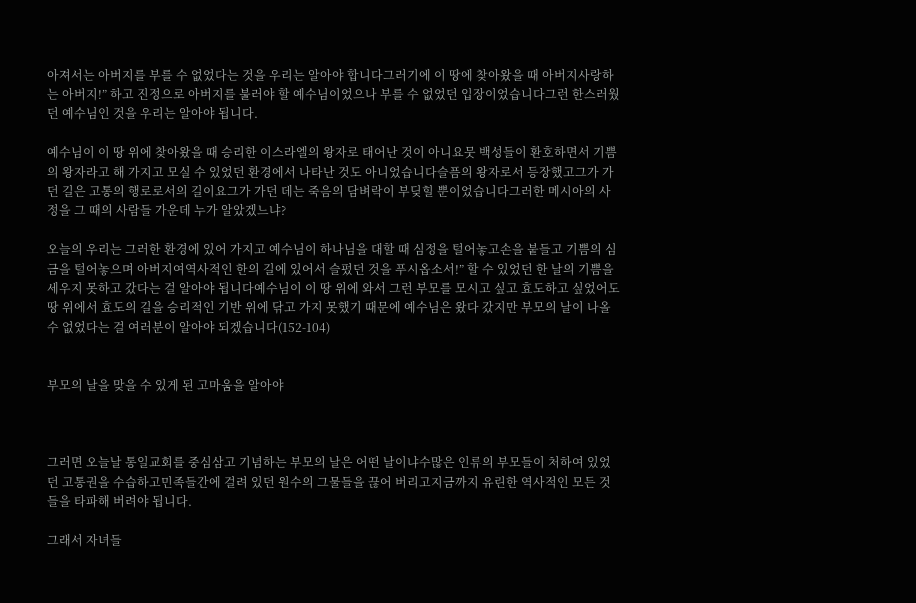아져서는 아버지를 부를 수 없었다는 것을 우리는 알아야 합니다그러기에 이 땅에 찾아왔을 때 아버지사랑하는 아버지!” 하고 진정으로 아버지를 불러야 할 예수님이었으나 부를 수 없었던 입장이었습니다그런 한스러웠던 예수님인 것을 우리는 알아야 됩니다.

예수님이 이 땅 위에 찾아왔을 때 승리한 이스라엘의 왕자로 태어난 것이 아니요뭇 백성들이 환호하면서 기쁨의 왕자라고 해 가지고 모실 수 있었던 환경에서 나타난 것도 아니었습니다슬픔의 왕자로서 등장했고그가 가던 길은 고통의 행로로서의 길이요그가 가던 데는 죽음의 담벼락이 부딪힐 뿐이었습니다그러한 메시아의 사정을 그 때의 사람들 가운데 누가 알았겠느냐?

오늘의 우리는 그러한 환경에 있어 가지고 예수님이 하나님을 대할 때 심정을 털어놓고손을 붙들고 기쁨의 심금을 털어놓으며 아버지여역사적인 한의 길에 있어서 슬펐던 것을 푸시옵소서!” 할 수 있었던 한 날의 기쁨을 세우지 못하고 갔다는 걸 알아야 됩니다예수님이 이 땅 위에 와서 그런 부모를 모시고 싶고 효도하고 싶었어도 땅 위에서 효도의 길을 승리적인 기반 위에 닦고 가지 못했기 때문에 예수님은 왔다 갔지만 부모의 날이 나올 수 없었다는 걸 여러분이 알아야 되겠습니다(152-104)


부모의 날을 맞을 수 있게 된 고마움을 알아야



그러면 오늘날 통일교회를 중심삼고 기념하는 부모의 날은 어떤 날이냐수많은 인류의 부모들이 처하여 있었던 고통권을 수습하고민족들간에 걸려 있던 원수의 그물들을 끊어 버리고지금까지 유린한 역사적인 모든 것들을 타파해 버려야 됩니다.

그래서 자녀들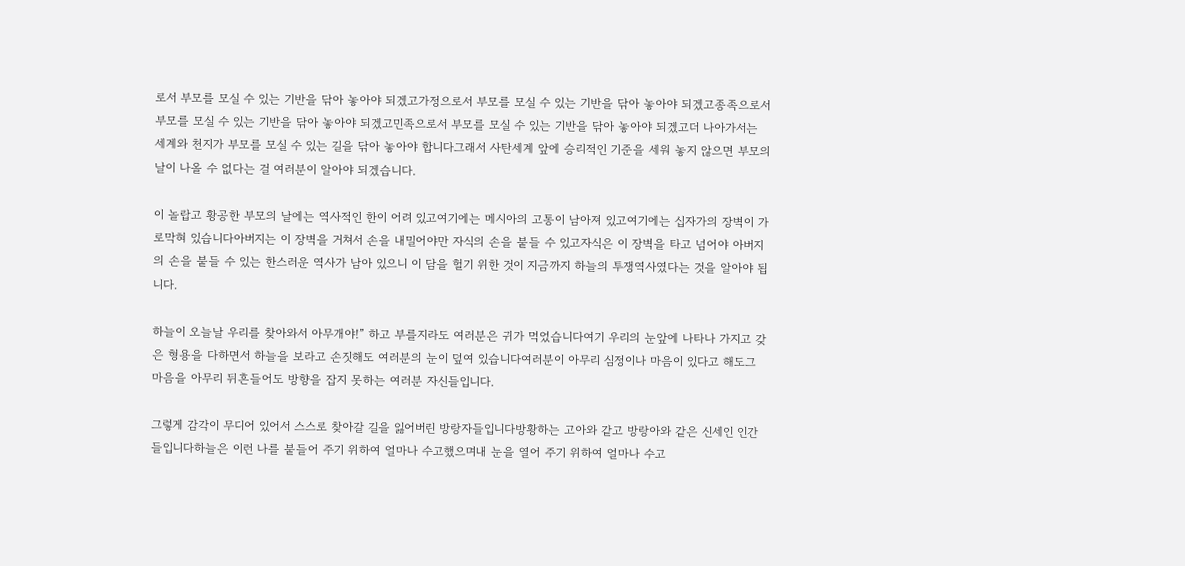로서 부모를 모실 수 있는 기반을 닦아 놓아야 되겠고가정으로서 부모를 모실 수 있는 기반을 닦아 놓아야 되겠고종족으로서 부모를 모실 수 있는 기반을 닦아 놓아야 되겠고민족으로서 부모를 모실 수 있는 기반을 닦아 놓아야 되겠고더 나아가서는 세계와 천지가 부모를 모실 수 있는 길을 닦아 놓아야 합니다그래서 사탄세계 앞에 승리적인 기준을 세워 놓지 않으면 부모의 날이 나올 수 없다는 걸 여러분이 알아야 되겠습니다.

이 놀랍고 황공한 부모의 날에는 역사적인 한이 어려 있고여기에는 메시아의 고통이 남아져 있고여기에는 십자가의 장벽이 가로막혀 있습니다아버지는 이 장벽을 거쳐서 손을 내밀어야만 자식의 손을 붙들 수 있고자식은 이 장벽을 타고 넘어야 아버지의 손을 붙들 수 있는 한스러운 역사가 남아 있으니 이 담을 헐기 위한 것이 지금까지 하늘의 투쟁역사였다는 것을 알아야 됩니다.

하늘이 오늘날 우리를 찾아와서 아무개야!” 하고 부를지라도 여러분은 귀가 먹었습니다여기 우리의 눈앞에 나타나 가지고 갖은 형용을 다하면서 하늘을 보라고 손짓해도 여러분의 눈이 덮여 있습니다여러분이 아무리 심정이나 마음이 있다고 해도그 마음을 아무리 뒤흔들어도 방향을 잡지 못하는 여러분 자신들입니다.

그렇게 감각이 무디어 있어서 스스로 찾아갈 길을 잃어버린 방랑자들입니다방황하는 고아와 같고 방랑아와 같은 신세인 인간들입니다하늘은 이런 나를 붙들어 주기 위하여 얼마나 수고했으며내 눈을 열어 주기 위하여 얼마나 수고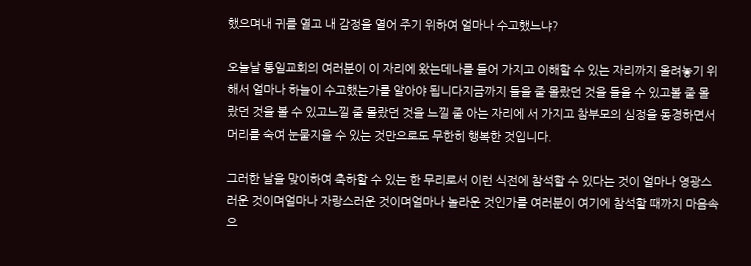했으며내 귀를 열고 내 감정을 열어 주기 위하여 얼마나 수고했느냐?

오늘날 통일교회의 여러분이 이 자리에 왔는데나를 들어 가지고 이해할 수 있는 자리까지 올려놓기 위해서 얼마나 하늘이 수고했는가를 알아야 됩니다지금까지 들을 줄 몰랐던 것을 들을 수 있고볼 줄 몰랐던 것을 볼 수 있고느낄 줄 몰랐던 것을 느낄 줄 아는 자리에 서 가지고 참부모의 심정을 동경하면서 머리를 숙여 눈물지을 수 있는 것만으로도 무한히 행복한 것입니다.

그러한 날을 맞이하여 축하할 수 있는 한 무리로서 이런 식전에 참석할 수 있다는 것이 얼마나 영광스러운 것이며얼마나 자랑스러운 것이며얼마나 놀라운 것인가를 여러분이 여기에 참석할 때까지 마음속으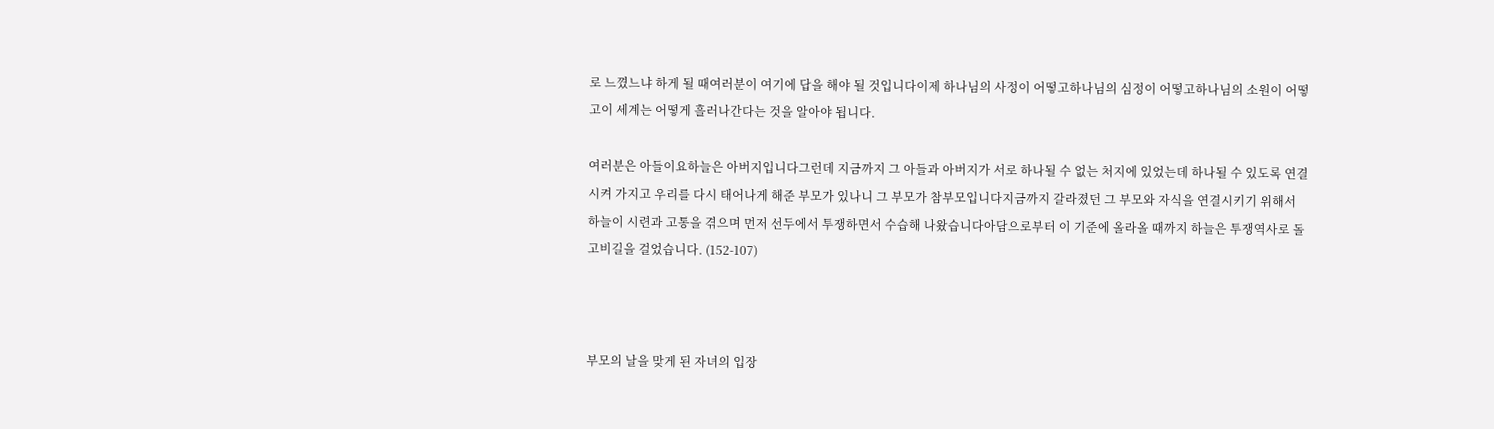로 느꼈느냐 하게 될 때여러분이 여기에 답을 해야 될 것입니다이제 하나님의 사정이 어떻고하나님의 심정이 어떻고하나님의 소원이 어떻고이 세계는 어떻게 흘러나간다는 것을 알아야 됩니다.

여러분은 아들이요하늘은 아버지입니다그런데 지금까지 그 아들과 아버지가 서로 하나될 수 없는 처지에 있었는데 하나될 수 있도록 연결시켜 가지고 우리를 다시 태어나게 해준 부모가 있나니 그 부모가 참부모입니다지금까지 갈라졌던 그 부모와 자식을 연결시키기 위해서 하늘이 시련과 고통을 겪으며 먼저 선두에서 투쟁하면서 수습해 나왔습니다아담으로부터 이 기준에 올라올 때까지 하늘은 투쟁역사로 돌고비길을 걸었습니다. (152-107)



부모의 날을 맞게 된 자녀의 입장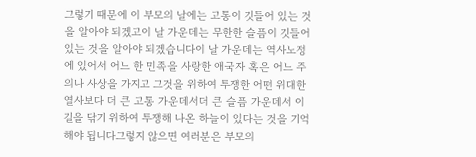그렇기 때문에 이 부모의 날에는 고통이 깃들어 있는 것을 알아야 되겠고이 날 가운데는 무한한 슬픔이 깃들어 있는 것을 알아야 되겠습니다이 날 가운데는 역사노정에 있어서 어느 한 민족을 사랑한 애국자 혹은 어느 주의나 사상을 가지고 그것을 위하여 투쟁한 어떤 위대한 열사보다 더 큰 고통 가운데서더 큰 슬픔 가운데서 이 길을 닦기 위하여 투쟁해 나온 하늘이 있다는 것을 기억해야 됩니다그렇지 않으면 여러분은 부모의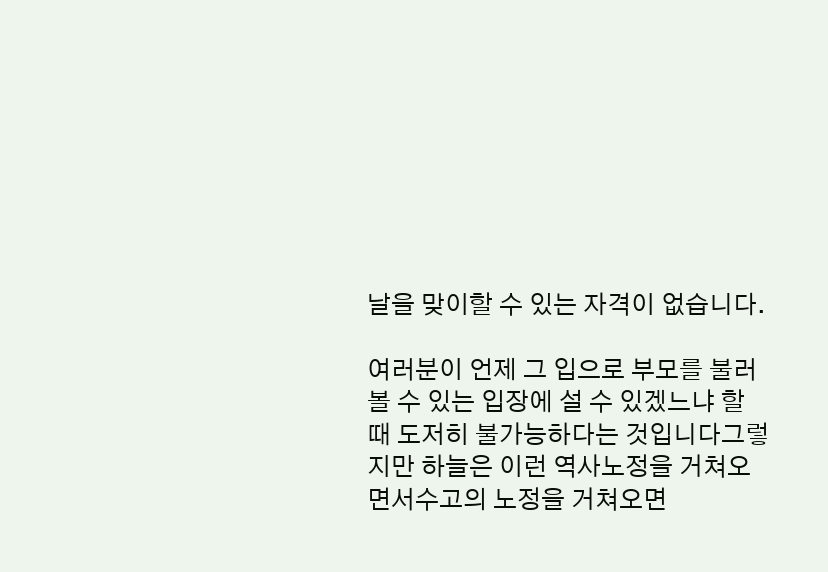날을 맞이할 수 있는 자격이 없습니다.

여러분이 언제 그 입으로 부모를 불러 볼 수 있는 입장에 설 수 있겠느냐 할 때 도저히 불가능하다는 것입니다그렇지만 하늘은 이런 역사노정을 거쳐오면서수고의 노정을 거쳐오면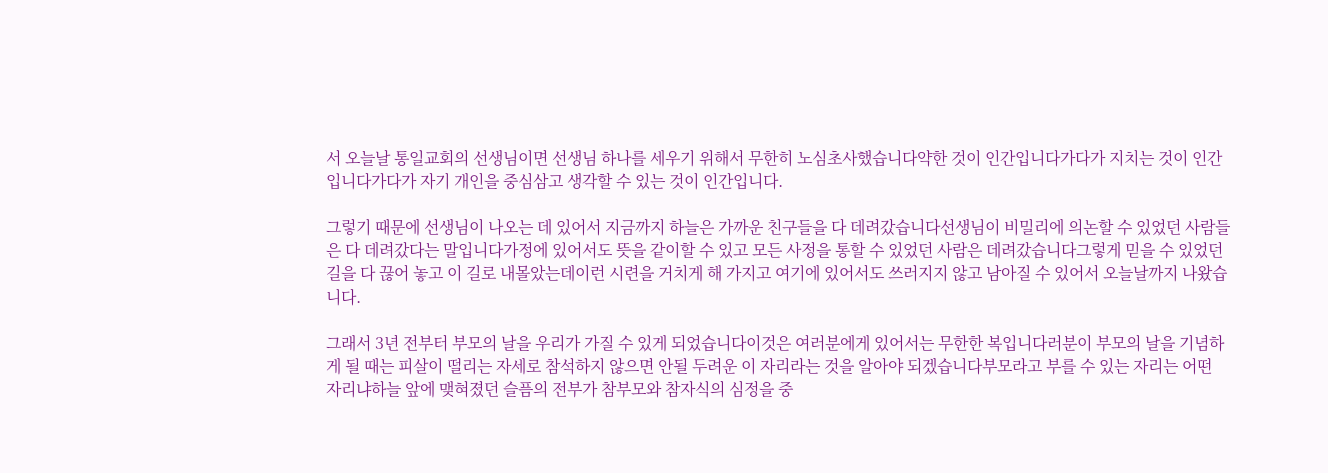서 오늘날 통일교회의 선생님이면 선생님 하나를 세우기 위해서 무한히 노심초사했습니다약한 것이 인간입니다가다가 지치는 것이 인간입니다가다가 자기 개인을 중심삼고 생각할 수 있는 것이 인간입니다.

그렇기 때문에 선생님이 나오는 데 있어서 지금까지 하늘은 가까운 친구들을 다 데려갔습니다선생님이 비밀리에 의논할 수 있었던 사람들은 다 데려갔다는 말입니다가정에 있어서도 뜻을 같이할 수 있고 모든 사정을 통할 수 있었던 사람은 데려갔습니다그렇게 믿을 수 있었던 길을 다 끊어 놓고 이 길로 내몰았는데이런 시련을 거치게 해 가지고 여기에 있어서도 쓰러지지 않고 남아질 수 있어서 오늘날까지 나왔습니다.

그래서 3년 전부터 부모의 날을 우리가 가질 수 있게 되었습니다이것은 여러분에게 있어서는 무한한 복입니다러분이 부모의 날을 기념하게 될 때는 피살이 떨리는 자세로 참석하지 않으면 안될 두려운 이 자리라는 것을 알아야 되겠습니다부모라고 부를 수 있는 자리는 어떤 자리냐하늘 앞에 맺혀졌던 슬픔의 전부가 참부모와 참자식의 심정을 중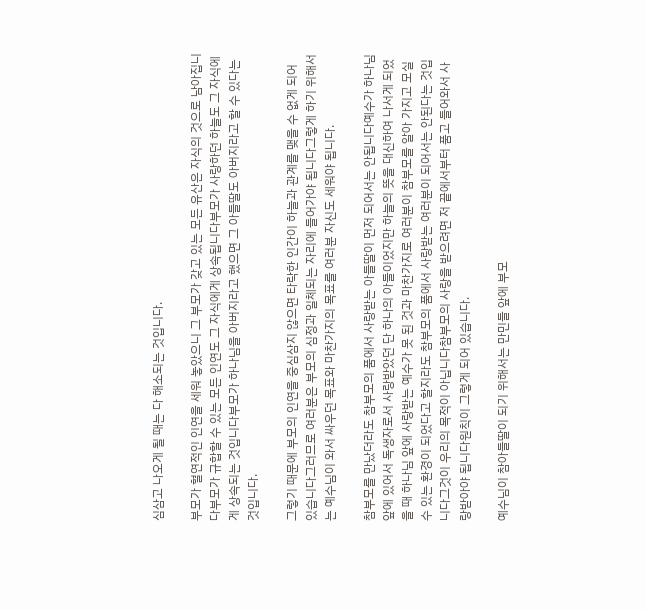심삼고 나오게 될 때는 다 해소되는 것입니다.

부모가 혈연적인 인연을 세워 놓았으니 그 부모가 갖고 있는 모든 유산은 자식의 것으로 남아집니다부모가 규합할 수 있는 모든 인연도 그 자식에게 상속됩니다부모가 사랑하던 하늘도 그 자식에게 상속되는 것입니다부모가 하나님을 아버지라고 했으면 그 아들딸도 아버지라고 할 수 있다는 것입니다.

그렇기 때문에 부모의 인연을 중심삼지 않으면 타락한 인간이 하늘과 관계를 맺을 수 없게 되어 있습니다그러므로 여러분은 부모의 심정과 일체되는 자리에 들어가야 됩니다그렇게 하기 위해서는 예수님이 와서 싸우던 목표와 마찬가지의 목표를 여러분 자신도 세워야 됩니다.

참부모를 만났더라도 참부모의 품에서 사랑받는 아들딸이 먼저 되어서는 안됩니다예수가 하나님 앞에 있어서 독생자로서 사랑받았던 단 하나의 아들이었지만 하늘의 뜻을 대신하여 나서게 되었을 때 하나님 앞에 사랑받는 예수가 못 된 것과 마찬가지로 여러분이 참부모를 알아 가지고 모실 수 있는 환경이 되었다고 할지라도 참부모의 품에서 사랑받는 여러분이 되어서는 안된다는 것입니다그것이 우리의 목적이 아닙니다참부모의 사랑을 받으려면 저 끝에서부터 품고 들어와서 사랑받아야 됩니다원칙이 그렇게 되어 있습니다.

예수님이 참아들딸이 되기 위해서는 만민들 앞에 부모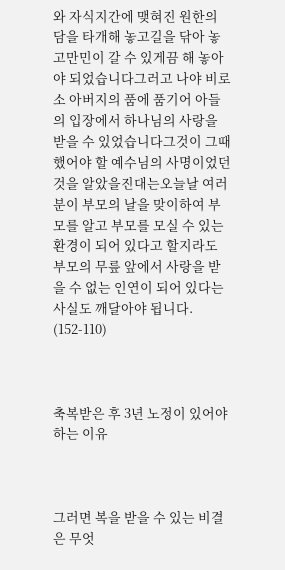와 자식지간에 맺혀진 원한의 담을 타개해 놓고길을 닦아 놓고만민이 갈 수 있게끔 해 놓아야 되었습니다그러고 나야 비로소 아버지의 품에 품기어 아들의 입장에서 하나님의 사랑을 받을 수 있었습니다그것이 그때 했어야 할 예수님의 사명이었던 것을 알았을진대는오늘날 여러분이 부모의 날을 맞이하여 부모를 알고 부모를 모실 수 있는 환경이 되어 있다고 할지라도 부모의 무릎 앞에서 사랑을 받을 수 없는 인연이 되어 있다는 사실도 깨달아야 됩니다. (152-110)



축복받은 후 3년 노정이 있어야 하는 이유



그러면 복을 받을 수 있는 비결은 무엇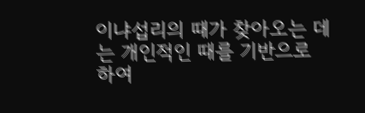이냐섭리의 때가 찾아오는 데는 개인적인 때를 기반으로 하여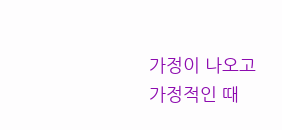가정이 나오고가정적인 때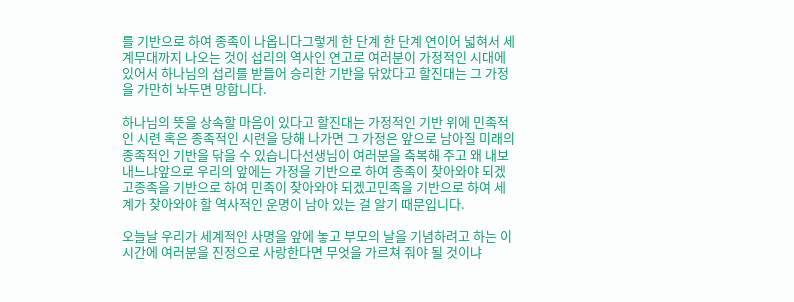를 기반으로 하여 종족이 나옵니다그렇게 한 단계 한 단계 연이어 넓혀서 세계무대까지 나오는 것이 섭리의 역사인 연고로 여러분이 가정적인 시대에 있어서 하나님의 섭리를 받들어 승리한 기반을 닦았다고 할진대는 그 가정을 가만히 놔두면 망합니다.

하나님의 뜻을 상속할 마음이 있다고 할진대는 가정적인 기반 위에 민족적인 시련 혹은 종족적인 시련을 당해 나가면 그 가정은 앞으로 남아질 미래의 종족적인 기반을 닦을 수 있습니다선생님이 여러분을 축복해 주고 왜 내보내느냐앞으로 우리의 앞에는 가정을 기반으로 하여 종족이 찾아와야 되겠고종족을 기반으로 하여 민족이 찾아와야 되겠고민족을 기반으로 하여 세계가 찾아와야 할 역사적인 운명이 남아 있는 걸 알기 때문입니다.

오늘날 우리가 세계적인 사명을 앞에 놓고 부모의 날을 기념하려고 하는 이 시간에 여러분을 진정으로 사랑한다면 무엇을 가르쳐 줘야 될 것이냐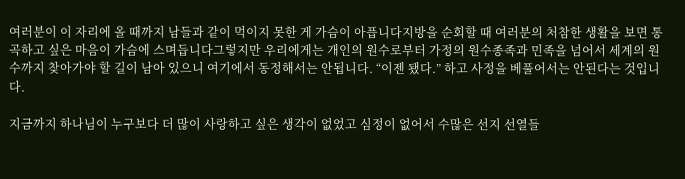여러분이 이 자리에 올 때까지 남들과 같이 먹이지 못한 게 가슴이 아픕니다지방을 순회할 때 여러분의 처참한 생활을 보면 통곡하고 싶은 마음이 가슴에 스며듭니다그렇지만 우리에게는 개인의 원수로부터 가정의 원수종족과 민족을 넘어서 세계의 원수까지 찾아가야 할 길이 남아 있으니 여기에서 동정해서는 안됩니다. “이젠 됐다.” 하고 사정을 베풀어서는 안된다는 것입니다.

지금까지 하나님이 누구보다 더 많이 사랑하고 싶은 생각이 없었고 심정이 없어서 수많은 선지 선열들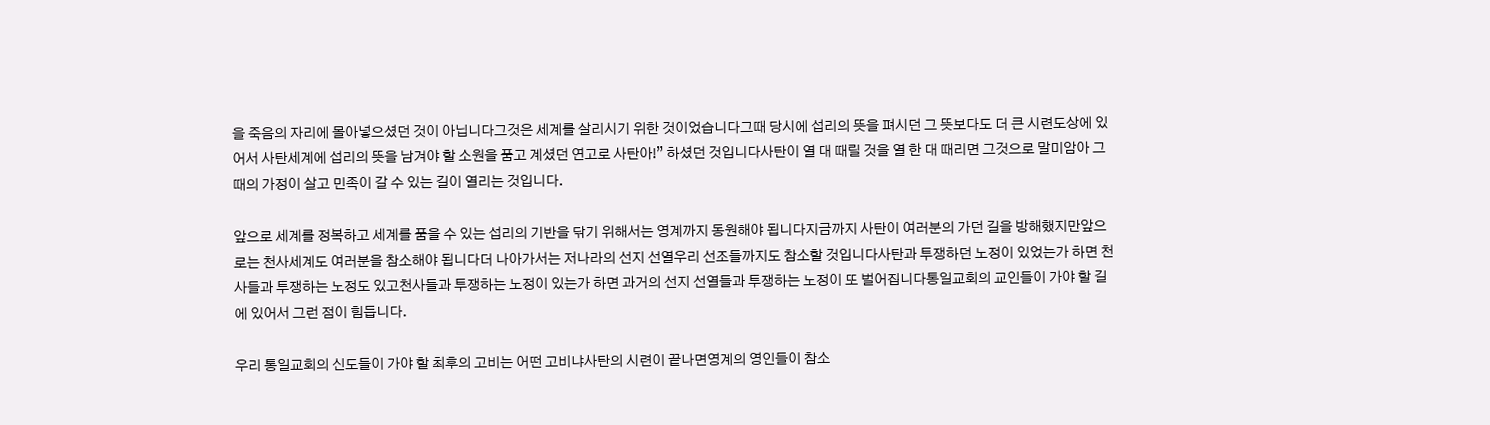을 죽음의 자리에 몰아넣으셨던 것이 아닙니다그것은 세계를 살리시기 위한 것이었습니다그때 당시에 섭리의 뜻을 펴시던 그 뜻보다도 더 큰 시련도상에 있어서 사탄세계에 섭리의 뜻을 남겨야 할 소원을 품고 계셨던 연고로 사탄아!” 하셨던 것입니다사탄이 열 대 때릴 것을 열 한 대 때리면 그것으로 말미암아 그때의 가정이 살고 민족이 갈 수 있는 길이 열리는 것입니다.

앞으로 세계를 정복하고 세계를 품을 수 있는 섭리의 기반을 닦기 위해서는 영계까지 동원해야 됩니다지금까지 사탄이 여러분의 가던 길을 방해했지만앞으로는 천사세계도 여러분을 참소해야 됩니다더 나아가서는 저나라의 선지 선열우리 선조들까지도 참소할 것입니다사탄과 투쟁하던 노정이 있었는가 하면 천사들과 투쟁하는 노정도 있고천사들과 투쟁하는 노정이 있는가 하면 과거의 선지 선열들과 투쟁하는 노정이 또 벌어집니다통일교회의 교인들이 가야 할 길에 있어서 그런 점이 힘듭니다.

우리 통일교회의 신도들이 가야 할 최후의 고비는 어떤 고비냐사탄의 시련이 끝나면영계의 영인들이 참소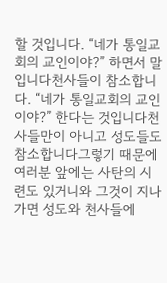할 것입니다. “네가 통일교회의 교인이야?” 하면서 말입니다천사들이 참소합니다. “네가 통일교회의 교인이야?” 한다는 것입니다천사들만이 아니고 성도들도 참소합니다그렇기 때문에 여러분 앞에는 사탄의 시련도 있거니와 그것이 지나가면 성도와 천사들에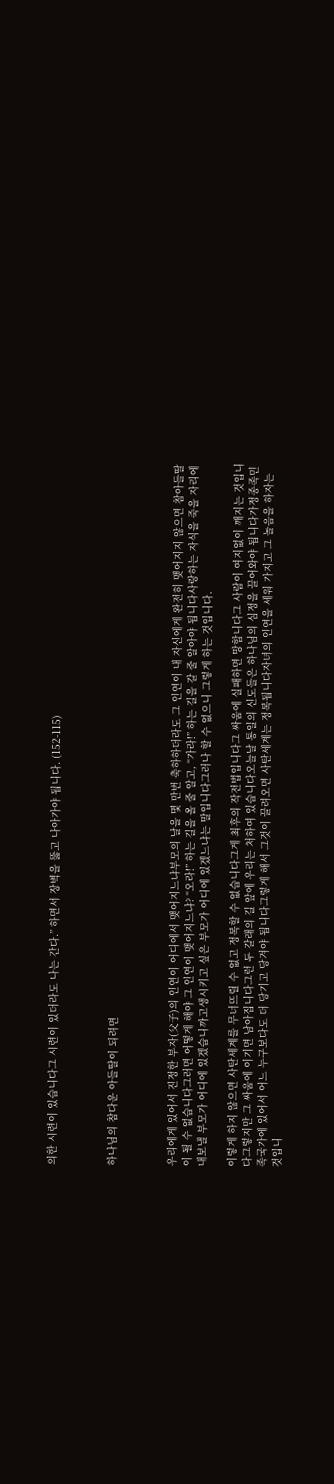의한 시련이 있습니다그 시련이 있더라도 나는 간다.” 하면서 장벽을 뚫고 나아가야 됩니다. (152-115)



하나님의 참다운 아들딸이 되려면



우리에게 있어서 진정한 부자(父子)의 인연이 어디에서 맺어지느냐부모의 날을 몇 만번 축하하더라도 그 인연이 내 자신에게 완전히 맺어지지 않으면 참아들딸이 될 수 없습니다그러면 어떻게 해야 그 인연이 맺어지느냐? “오라!” 하는 길을 올 줄 알고, “가라!” 하는 길을 갈 줄 알아야 됩니다사랑하는 자식을 죽을 자리에 내보낼 부모가 어디에 있겠습니까고생시키고 싶은 부모가 어디에 있겠느냐는 말입니다그러나 할 수 없으니 그렇게 하는 것입니다.

이렇게 하지 않으면 사탄세계를 무너뜨릴 수 없고 정복할 수 없습니다그게 최후의 작전법입니다그 싸움에 실패하면 망합니다그 사람이 여지없이 깨지는 것입니다그렇지만 그 싸움에 이기면 남아집니다그런 두 갈래의 길 앞에 우리는 처하여 있습니다오늘날 통일의 신도들은 하나님의 심정을 끌어와야 됩니다가정종족민족국가에 있어서 어느 누구보다도 더 당기고 당겨야 됩니다그렇게 해서 그것이 끌려오면 사탄세계는 정복됩니다자녀의 인연을 세워 가지고 그 놀음을 하자는 것입니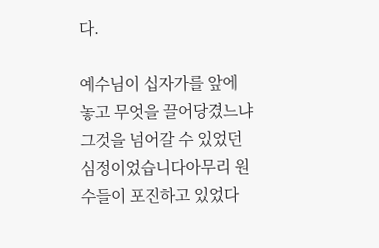다.

예수님이 십자가를 앞에 놓고 무엇을 끌어당겼느냐그것을 넘어갈 수 있었던 심정이었습니다아무리 원수들이 포진하고 있었다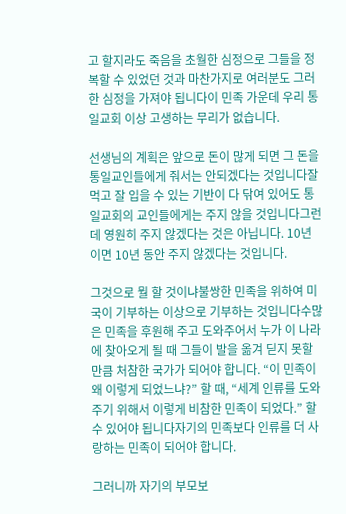고 할지라도 죽음을 초월한 심정으로 그들을 정복할 수 있었던 것과 마찬가지로 여러분도 그러한 심정을 가져야 됩니다이 민족 가운데 우리 통일교회 이상 고생하는 무리가 없습니다.

선생님의 계획은 앞으로 돈이 많게 되면 그 돈을 통일교인들에게 줘서는 안되겠다는 것입니다잘 먹고 잘 입을 수 있는 기반이 다 닦여 있어도 통일교회의 교인들에게는 주지 않을 것입니다그런데 영원히 주지 않겠다는 것은 아닙니다. 10년이면 10년 동안 주지 않겠다는 것입니다.

그것으로 뭘 할 것이냐불쌍한 민족을 위하여 미국이 기부하는 이상으로 기부하는 것입니다수많은 민족을 후원해 주고 도와주어서 누가 이 나라에 찾아오게 될 때 그들이 발을 옮겨 딛지 못할 만큼 처참한 국가가 되어야 합니다. “이 민족이 왜 이렇게 되었느냐?” 할 때, “세계 인류를 도와주기 위해서 이렇게 비참한 민족이 되었다.” 할 수 있어야 됩니다자기의 민족보다 인류를 더 사랑하는 민족이 되어야 합니다.

그러니까 자기의 부모보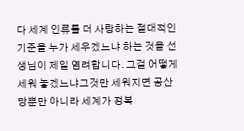다 세계 인류를 더 사랑하는 절대적인 기준을 누가 세우겠느냐 하는 것을 선생님이 제일 염려합니다. 그걸 어떻게 세워 놓겠느냐그것만 세워지면 공산당뿐만 아니라 세계가 정복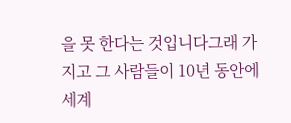을 못 한다는 것입니다그래 가지고 그 사람들이 10년 동안에 세계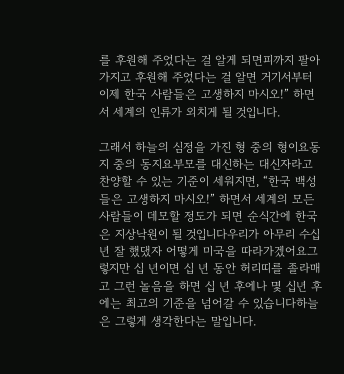를 후원해 주었다는 걸 알게 되면피까지 팔아 가지고 후원해 주었다는 걸 알면 거기서부터 이제 한국 사람들은 고생하지 마시오!” 하면서 세계의 인류가 외치게 될 것입니다.

그래서 하늘의 심정을 가진 형 중의 형이요동지 중의 동지요부모를 대신하는 대신자라고 찬양할 수 있는 기준이 세워지면, “한국 백성들은 고생하지 마시오!” 하면서 세계의 모든 사람들이 데모할 정도가 되면 순식간에 한국은 지상낙원이 될 것입니다우리가 아무리 수십 년 잘 했댔자 어떻게 미국을 따라가겠어요그렇지만 십 년이면 십 년 동안 허리띠를 졸라매고 그런 놀음을 하면 십 년 후에나 몇 십년 후에는 최고의 기준을 넘어갈 수 있습니다하늘은 그렇게 생각한다는 말입니다.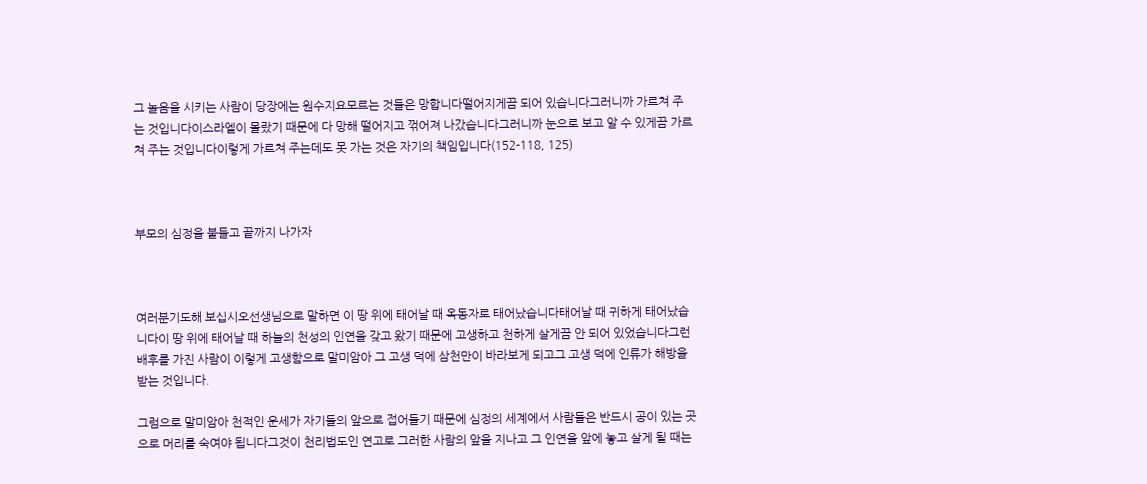그 놀음을 시키는 사람이 당장에는 원수지요모르는 것들은 망합니다떨어지게끔 되어 있습니다그러니까 가르쳐 주는 것입니다이스라엘이 몰랐기 때문에 다 망해 떨어지고 꺾어져 나갔습니다그러니까 눈으로 보고 알 수 있게끔 가르쳐 주는 것입니다이렇게 가르쳐 주는데도 못 가는 것은 자기의 책임입니다(152-118, 125)



부모의 심정을 붙들고 끝까지 나가자



여러분기도해 보십시오선생님으로 말하면 이 땅 위에 태어날 때 옥동자로 태어났습니다태어날 때 귀하게 태어났습니다이 땅 위에 태어날 때 하늘의 천성의 인연을 갖고 왔기 때문에 고생하고 천하게 살게끔 안 되어 있었습니다그런 배후를 가진 사람이 이렇게 고생함으로 말미암아 그 고생 덕에 삼천만이 바라보게 되고그 고생 덕에 인류가 해방을 받는 것입니다.

그럼으로 말미암아 천적인 운세가 자기들의 앞으로 접어들기 때문에 심정의 세계에서 사람들은 반드시 공이 있는 곳으로 머리를 숙여야 됩니다그것이 천리법도인 연고로 그러한 사람의 앞을 지나고 그 인연을 앞에 놓고 살게 될 때는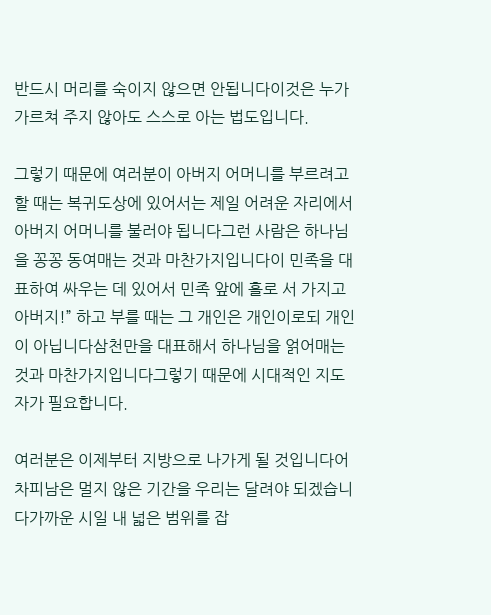반드시 머리를 숙이지 않으면 안됩니다이것은 누가 가르쳐 주지 않아도 스스로 아는 법도입니다.

그렇기 때문에 여러분이 아버지 어머니를 부르려고 할 때는 복귀도상에 있어서는 제일 어려운 자리에서 아버지 어머니를 불러야 됩니다그런 사람은 하나님을 꽁꽁 동여매는 것과 마찬가지입니다이 민족을 대표하여 싸우는 데 있어서 민족 앞에 홀로 서 가지고 아버지!” 하고 부를 때는 그 개인은 개인이로되 개인이 아닙니다삼천만을 대표해서 하나님을 얽어매는 것과 마찬가지입니다그렇기 때문에 시대적인 지도자가 필요합니다.

여러분은 이제부터 지방으로 나가게 될 것입니다어차피남은 멀지 않은 기간을 우리는 달려야 되겠습니다가까운 시일 내 넓은 범위를 잡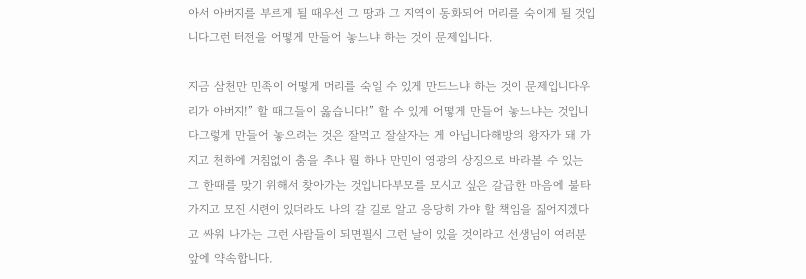아서 아버지를 부르게 될 때우선 그 땅과 그 지역이 동화되어 머리를 숙이게 될 것입니다그런 터전을 어떻게 만들어 놓느냐 하는 것이 문제입니다.

지금 삼천만 민족이 어떻게 머리를 숙일 수 있게 만드느냐 하는 것이 문제입니다우리가 아버지!” 할 때그들이 옳습니다!” 할 수 있게 어떻게 만들어 놓느냐는 것입니다그렇게 만들어 놓으려는 것은 잘먹고 잘살자는 게 아닙니다해방의 왕자가 돼 가지고 천하에 거침없이 춤을 추나 뭘 하나 만민이 영광의 상징으로 바라볼 수 있는 그 한때를 맞기 위해서 찾아가는 것입니다부모를 모시고 싶은 갈급한 마음에 불타 가지고 모진 시련이 있더라도 나의 갈 길로 알고 응당히 가야 할 책임을 짊어지겠다고 싸워 나가는 그런 사람들이 되면필시 그런 날이 있을 것이라고 선생님이 여러분 앞에 약속합니다.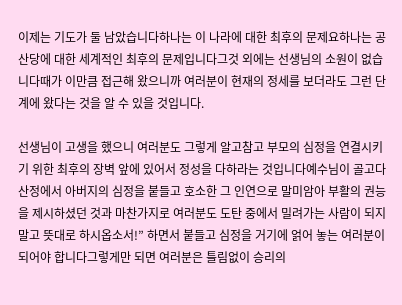이제는 기도가 둘 남았습니다하나는 이 나라에 대한 최후의 문제요하나는 공산당에 대한 세계적인 최후의 문제입니다그것 외에는 선생님의 소원이 없습니다때가 이만큼 접근해 왔으니까 여러분이 현재의 정세를 보더라도 그런 단계에 왔다는 것을 알 수 있을 것입니다.

선생님이 고생을 했으니 여러분도 그렇게 알고참고 부모의 심정을 연결시키기 위한 최후의 장벽 앞에 있어서 정성을 다하라는 것입니다예수님이 골고다 산정에서 아버지의 심정을 붙들고 호소한 그 인연으로 말미암아 부활의 권능을 제시하셨던 것과 마찬가지로 여러분도 도탄 중에서 밀려가는 사람이 되지 말고 뜻대로 하시옵소서!” 하면서 붙들고 심정을 거기에 얽어 놓는 여러분이 되어야 합니다그렇게만 되면 여러분은 틀림없이 승리의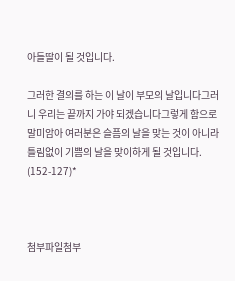아들딸이 될 것입니다.

그러한 결의를 하는 이 날이 부모의 날입니다그러니 우리는 끝까지 가야 되겠습니다그렇게 함으로 말미암아 여러분은 슬픔의 날을 맞는 것이 아니라 틀림없이 기쁨의 날을 맞이하게 될 것입니다. (152-127)*



첨부파일첨부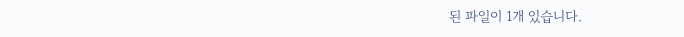된 파일이 1개 있습니다.